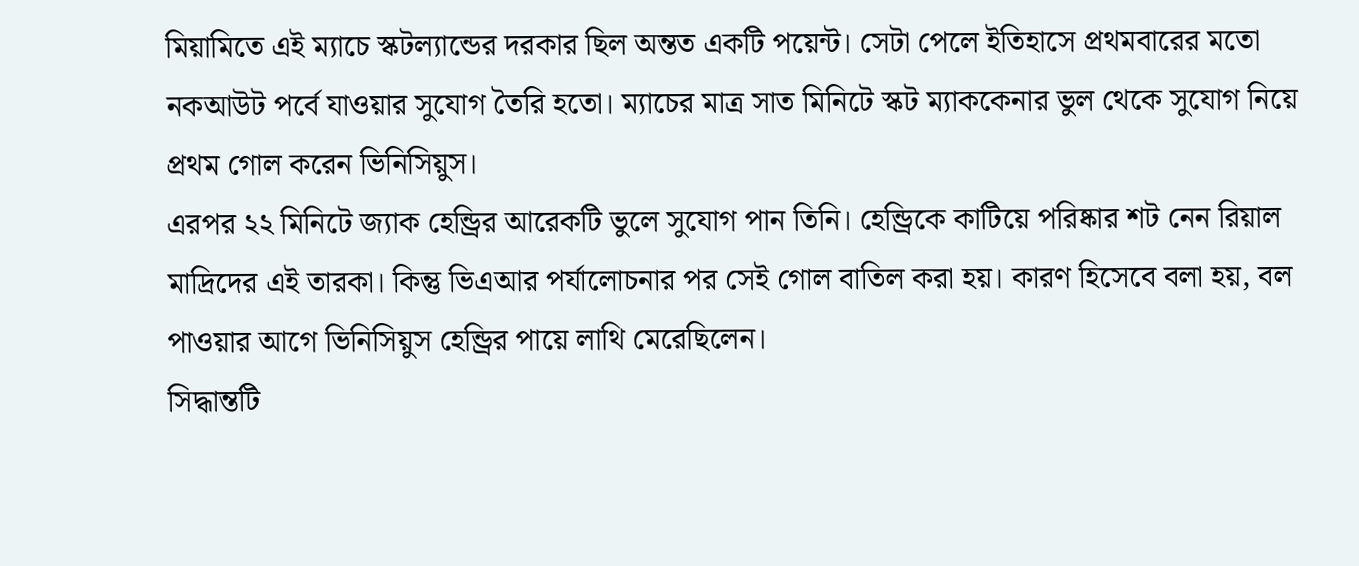মিয়ামিতে এই ম্যাচে স্কটল্যান্ডের দরকার ছিল অন্তত একটি পয়েন্ট। সেটা পেলে ইতিহাসে প্রথমবারের মতো নকআউট পর্বে যাওয়ার সুযোগ তৈরি হতো। ম্যাচের মাত্র সাত মিনিটে স্কট ম্যাককেনার ভুল থেকে সুযোগ নিয়ে প্রথম গোল করেন ভিনিসিয়ুস।
এরপর ২২ মিনিটে জ্যাক হেন্ড্রির আরেকটি ভুলে সুযোগ পান তিনি। হেন্ড্রিকে কাটিয়ে পরিষ্কার শট নেন রিয়াল মাদ্রিদের এই তারকা। কিন্তু ভিএআর পর্যালোচনার পর সেই গোল বাতিল করা হয়। কারণ হিসেবে বলা হয়, বল পাওয়ার আগে ভিনিসিয়ুস হেন্ড্রির পায়ে লাথি মেরেছিলেন।
সিদ্ধান্তটি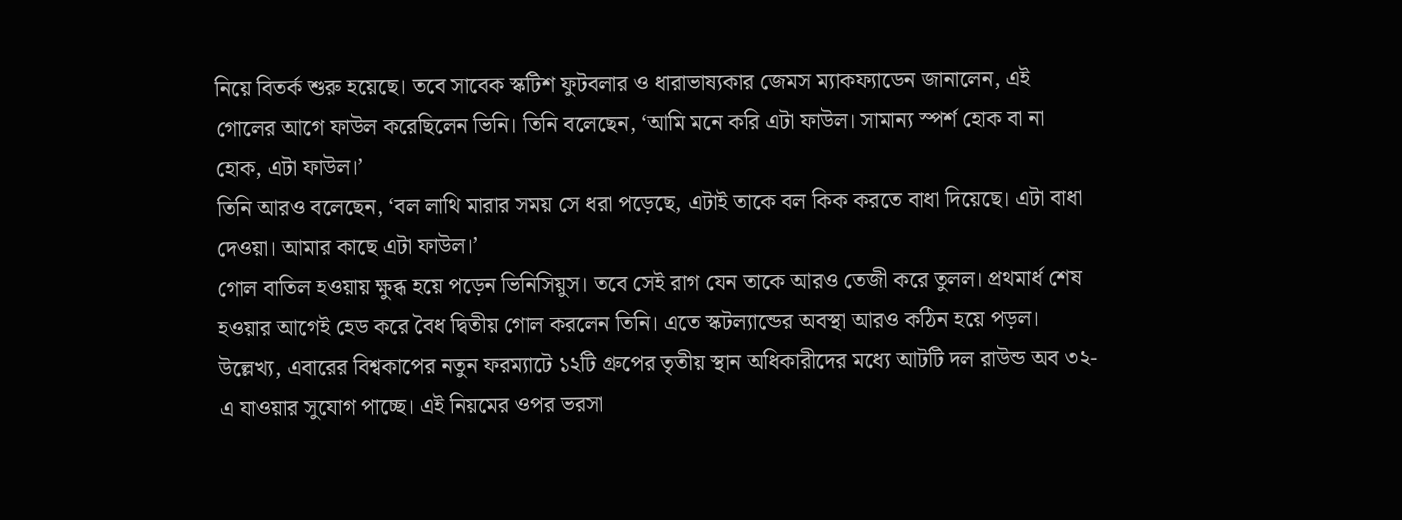নিয়ে বিতর্ক শুরু হয়েছে। তবে সাবেক স্কটিশ ফুটবলার ও ধারাভাষ্যকার জেমস ম্যাকফ্যাডেন জানালেন, এই গোলের আগে ফাউল করেছিলেন ভিনি। তিনি বলেছেন, ‘আমি মনে করি এটা ফাউল। সামান্য স্পর্শ হোক বা না হোক, এটা ফাউল।’
তিনি আরও বলেছেন, ‘বল লাথি মারার সময় সে ধরা পড়েছে, এটাই তাকে বল কিক করতে বাধা দিয়েছে। এটা বাধা দেওয়া। আমার কাছে এটা ফাউল।’
গোল বাতিল হওয়ায় ক্ষুব্ধ হয়ে পড়েন ভিনিসিয়ুস। তবে সেই রাগ যেন তাকে আরও তেজী করে তুলল। প্রথমার্ধ শেষ হওয়ার আগেই হেড করে বৈধ দ্বিতীয় গোল করলেন তিনি। এতে স্কটল্যান্ডের অবস্থা আরও কঠিন হয়ে পড়ল।
উল্লেখ্য, এবারের বিশ্বকাপের নতুন ফরম্যাটে ১২টি গ্রুপের তৃতীয় স্থান অধিকারীদের মধ্যে আটটি দল রাউন্ড অব ৩২-এ যাওয়ার সুযোগ পাচ্ছে। এই নিয়মের ওপর ভরসা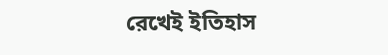রেখেই ইতিহাস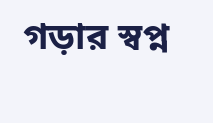গড়ার স্বপ্ন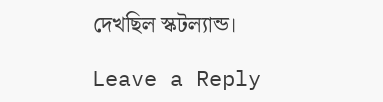দেখছিল স্কটল্যান্ড।

Leave a Reply